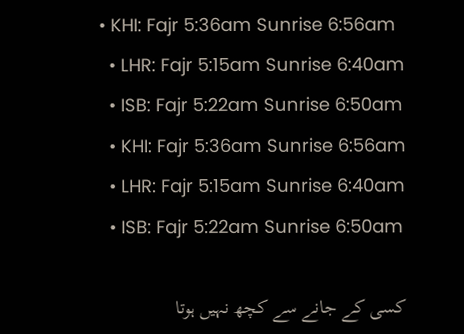• KHI: Fajr 5:36am Sunrise 6:56am
  • LHR: Fajr 5:15am Sunrise 6:40am
  • ISB: Fajr 5:22am Sunrise 6:50am
  • KHI: Fajr 5:36am Sunrise 6:56am
  • LHR: Fajr 5:15am Sunrise 6:40am
  • ISB: Fajr 5:22am Sunrise 6:50am

کسی کے جانے سے کچھ نہیں ہوتا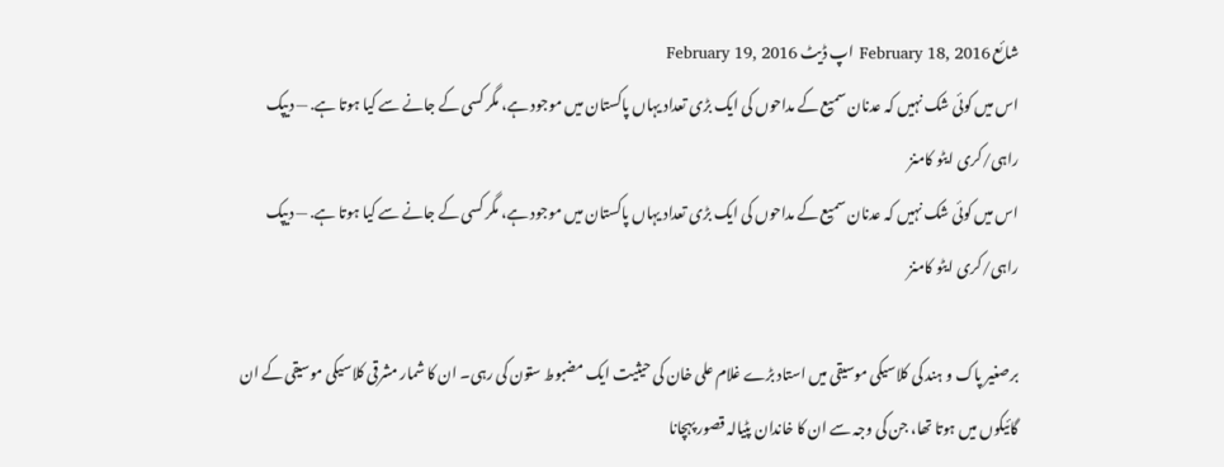شائع February 18, 2016 اپ ڈیٹ February 19, 2016
اس میں کوئی شک نہیں کہ عدنان سمیع کے مداحوں کی ایک بڑی تعداد یہاں پاکستان میں موجود ہے، مگر کسی کے جانے سے کیا ہوتا ہے. — دیپک راہی/کری ایٹو کامنز
اس میں کوئی شک نہیں کہ عدنان سمیع کے مداحوں کی ایک بڑی تعداد یہاں پاکستان میں موجود ہے، مگر کسی کے جانے سے کیا ہوتا ہے. — دیپک راہی/کری ایٹو کامنز

برصغیر پاک و ہند کی کلاسیکی موسیقی میں استاد بڑے غلام علی خان کی حیثیت ایک مضبوط ستون کی رہی۔ ان کا شمار مشرقی کلاسیکی موسیقی کے ان گائیکوں میں ہوتا تھا، جن کی وجہ سے ان کا خاندان پٹیالہ قصور پہچانا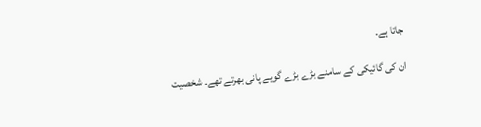جاتا ہے۔

ان کی گائیکی کے سامنے بڑے بڑے گویے پانی بھرتے تھے۔ شخصیت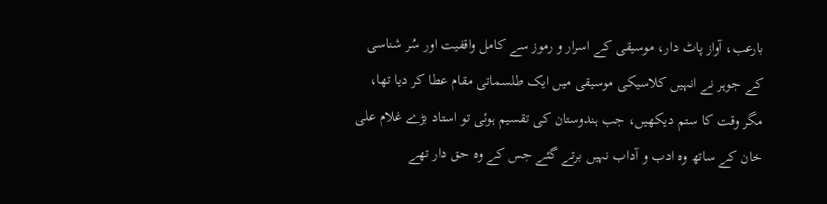بارعب، آواز پاٹ دار، موسیقی کے اسرار و رموز سے کامل واقفیت اور سُر شناسی کے جوہر نے انہیں کلاسیکی موسیقی میں ایک طلسماتی مقام عطا کر دیا تھا، مگر وقت کا ستم دیکھیں، جب ہندوستان کی تقسیم ہوئی تو استاد بڑے غلام علی خان کے ساتھ وہ ادب و آداب نہیں برتے گئے جس کے وہ حق دار تھے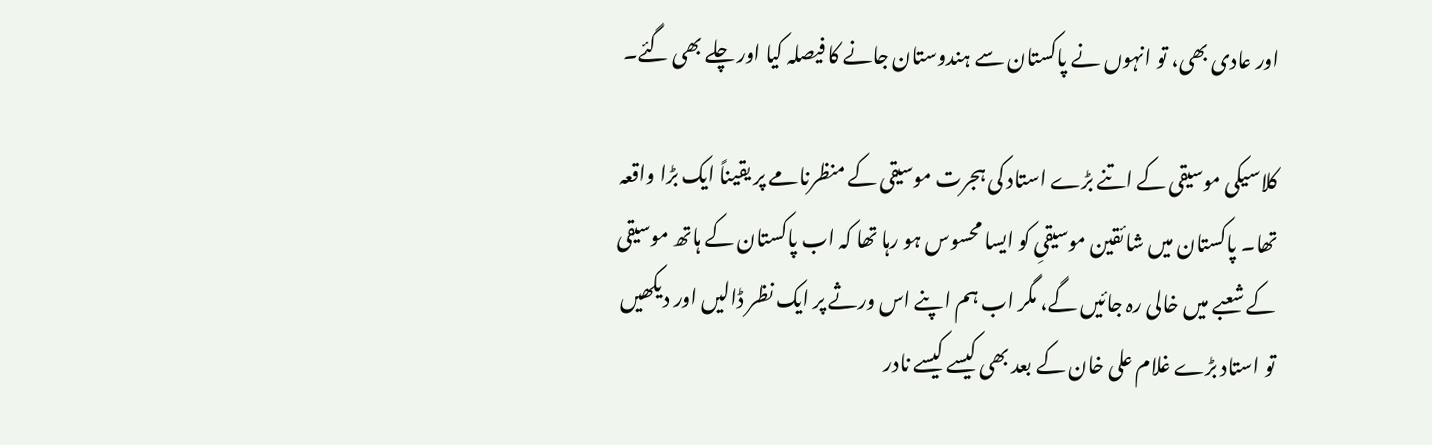اور عادی بھی، تو انہوں نے پاکستان سے ہندوستان جانے کا فیصلہ کیا اور چلے بھی گئے۔

کلاسیکی موسیقی کے اتنے بڑے استاد کی ہجرت موسیقی کے منظرنامے پر یقیناً ایک بڑا واقعہ تھا۔ پاکستان میں شائقین موسیقیِ کو ایسا محسوس ہو رہا تھا کہ اب پاکستان کے ہاتھ موسیقی کے شعبے میں خالی رہ جائیں گے، مگر اب ہم اپنے اس ورثے پر ایک نظر ڈالیں اور دیکھیں تو استاد بڑے غلام علی خان کے بعد بھی کیسے کیسے نادر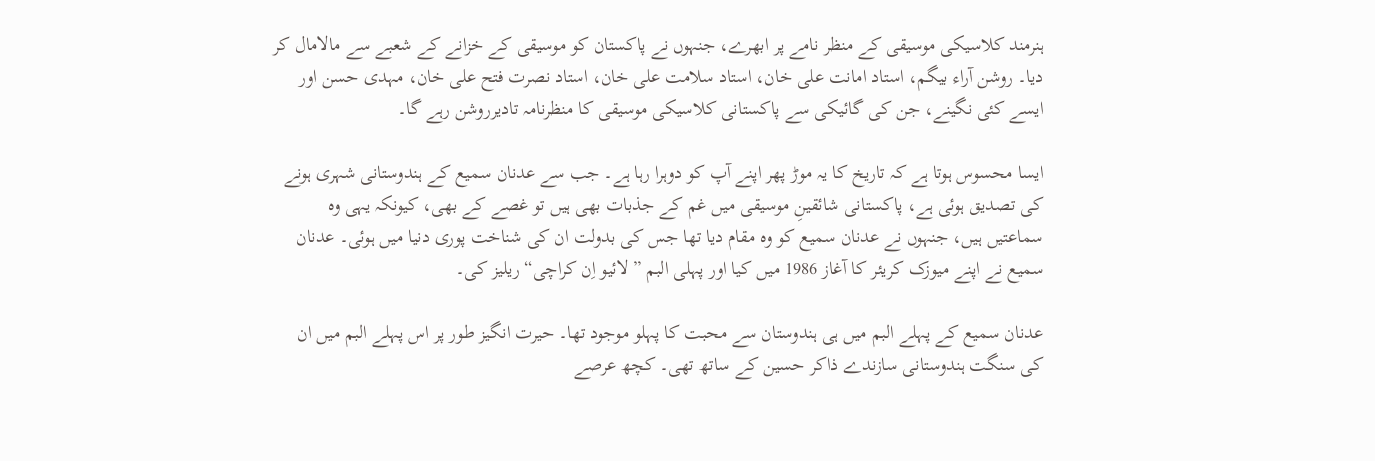ہنرمند کلاسیکی موسیقی کے منظر نامے پر ابھرے، جنہوں نے پاکستان کو موسیقی کے خزانے کے شعبے سے مالامال کر دیا۔ روشن آراء بیگم، استاد امانت علی خان، استاد سلامت علی خان، استاد نصرت فتح علی خان، مہدی حسن اور ایسے کئی نگینے، جن کی گائیکی سے پاکستانی کلاسیکی موسیقی کا منظرنامہ تادیرروشن رہے گا۔

ایسا محسوس ہوتا ہے کہ تاریخ کا یہ موڑ پھر اپنے آپ کو دوہرا رہا ہے۔ جب سے عدنان سمیع کے ہندوستانی شہری ہونے کی تصدیق ہوئی ہے، پاکستانی شائقینِ موسیقی میں غم کے جذبات بھی ہیں تو غصے کے بھی، کیونکہ یہی وہ سماعتیں ہیں، جنہوں نے عدنان سمیع کو وہ مقام دیا تھا جس کی بدولت ان کی شناخت پوری دنیا میں ہوئی۔ عدنان سمیع نے اپنے میوزک کریئر کا آغاز 1986 میں کیا اور پہلی البم ”لائیو اِن کراچی“ ریلیز کی۔

عدنان سمیع کے پہلے البم میں ہی ہندوستان سے محبت کا پہلو موجود تھا۔ حیرت انگیز طور پر اس پہلے البم میں ان کی سنگت ہندوستانی سازندے ذاکر حسین کے ساتھ تھی۔ کچھ عرصے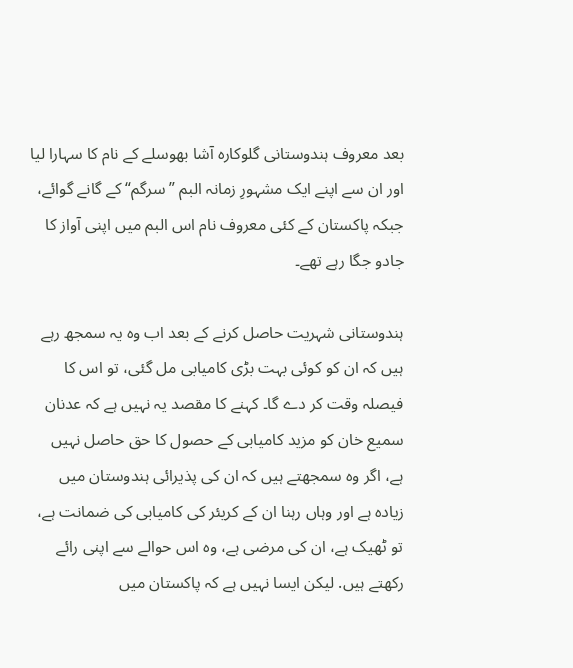بعد معروف ہندوستانی گلوکارہ آشا بھوسلے کے نام کا سہارا لیا اور ان سے اپنے ایک مشہورِ زمانہ البم ”سرگم“ کے گانے گوائے، جبکہ پاکستان کے کئی معروف نام اس البم میں اپنی آواز کا جادو جگا رہے تھے۔

ہندوستانی شہریت حاصل کرنے کے بعد اب وہ یہ سمجھ رہے ہیں کہ ان کو کوئی بہت بڑی کامیابی مل گئی، تو اس کا فیصلہ وقت کر دے گا۔ کہنے کا مقصد یہ نہیں ہے کہ عدنان سمیع خان کو مزید کامیابی کے حصول کا حق حاصل نہیں ہے، اگر وہ سمجھتے ہیں کہ ان کی پذیرائی ہندوستان میں زیادہ ہے اور وہاں رہنا ان کے کریئر کی کامیابی کی ضمانت ہے، تو ٹھیک ہے، ان کی مرضی ہے، وہ اس حوالے سے اپنی رائے رکھتے ہیں. لیکن ایسا نہیں ہے کہ پاکستان میں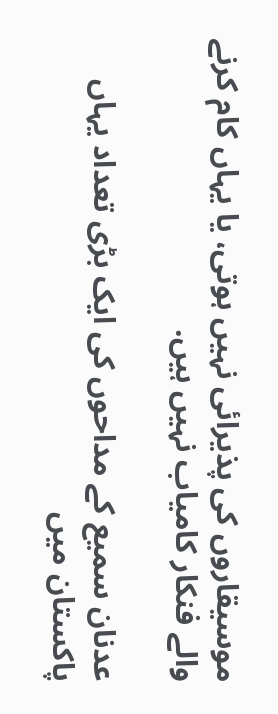موسیقاروں کی پذیرائی نہیں ہوتی، یا یہاں کام کرنے والے فنکار کامیاب نہیں ہیں.

عدنان سمیع کے مداحوں کی ایک بڑی تعداد یہاں پاکستان میں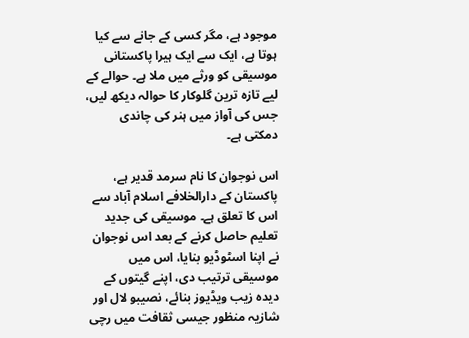موجود ہے، مگر کسی کے جانے سے کیا ہوتا ہے، ایک سے ایک ہیرا پاکستانی موسیقی کو ورثے میں ملا ہے۔ حوالے کے لیے تازہ ترین گلوکار کا حوالہ دیکھ لیں، جس کی آواز میں ہنر کی چاندی دمکتی ہے۔

اس نوجوان کا نام سرمد قدیر ہے، پاکستان کے دارالخلافے اسلام آباد سے اس کا تعلق ہے۔ موسیقی کی جدید تعلیم حاصل کرنے کے بعد اس نوجوان نے اپنا اسٹوڈیو بنایا، اس میں موسیقی ترتیب دی، اپنے گیتوں کے دیدہ زیب ویڈیوز بنائے، نصیبو لال اور شازیہ منظور جیسی ثقافت میں رچی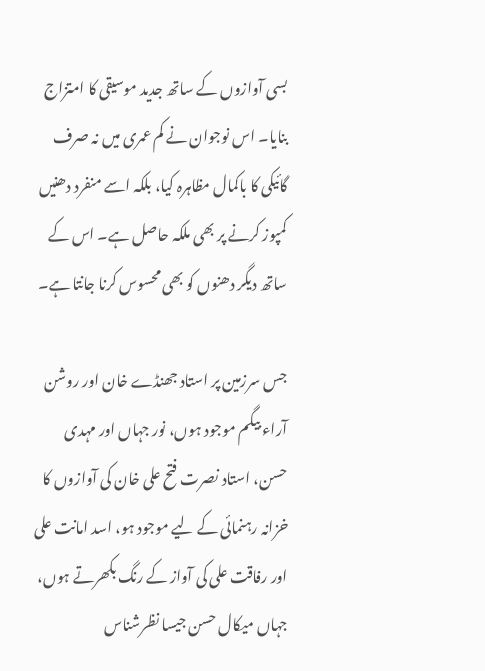بسی آوازوں کے ساتھ جدید موسیقی کا امتزاج بنایا۔ اس نوجوان نے کم عمری میں نہ صرف گائیکی کا باکمال مظاہرہ کیا، بلکہ اسے منفرد دھنیں کمپوز کرنے پر بھی ملکہ حاصل ہے۔ اس کے ساتھ دیگر دھنوں کو بھی محسوس کرنا جانتا ہے۔

جس سرزمین پر استاد جھنڈے خان اور روشن آراء بیگم موجود ہوں، نور جہاں اور مہدی حسن، استاد نصرت فتح علی خان کی آوازوں کا خزانہ رہنمائی کے لیے موجود ہو، اسد امانت علی اور رفاقت علی کی آواز کے رنگ بکھرتے ہوں، جہاں میکال حسن جیسا نظرشناس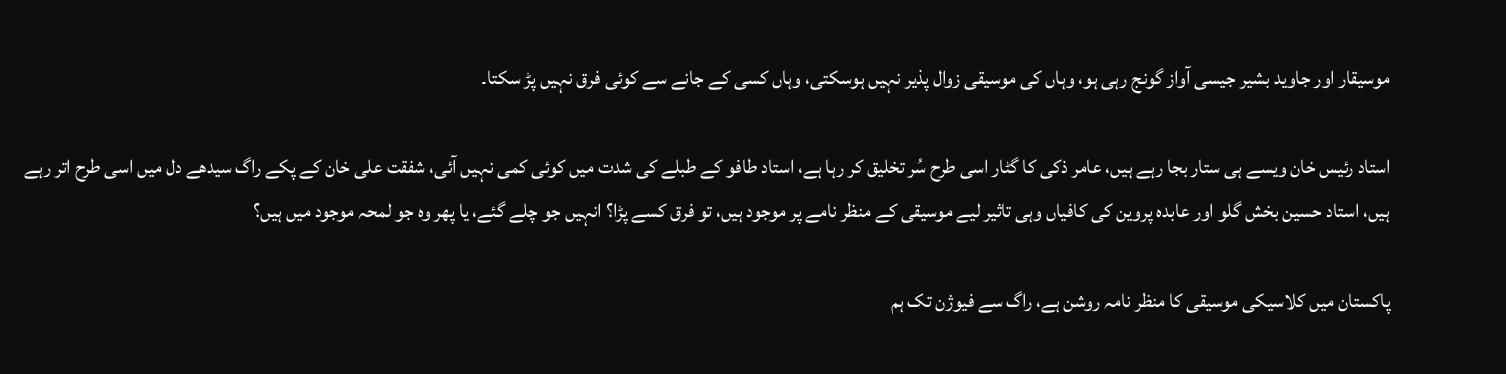موسیقار اور جاوید بشیر جیسی آواز گونج رہی ہو، وہاں کی موسیقی زوال پذیر نہیں ہوسکتی، وہاں کسی کے جانے سے کوئی فرق نہیں پڑ سکتا۔

استاد رئیس خان ویسے ہی ستار بجا رہے ہیں، عامر ذکی کا گٹار اسی طرح سُر تخلیق کر رہا ہے، استاد طافو کے طبلے کی شدت میں کوئی کمی نہیں آئی، شفقت علی خان کے پکے راگ سیدھے دل میں اسی طرح اتر رہے ہیں، استاد حسین بخش گلو اور عابدہ پروین کی کافیاں وہی تاثیر لیے موسیقی کے منظر نامے پر موجود ہیں، تو فرق کسے پڑا؟ انہیں جو چلے گئے، یا پھر وہ جو لمحہ موجود میں ہیں؟

پاکستان میں کلاسیکی موسیقی کا منظر نامہ روشن ہے، راگ سے فیوژن تک ہم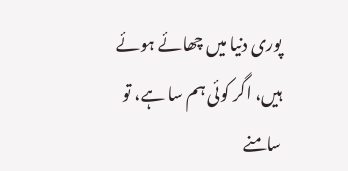پوری دنیا میں چھائے ہوئے ہیں، اگر کوئی ہم سا ہے، تو سامنے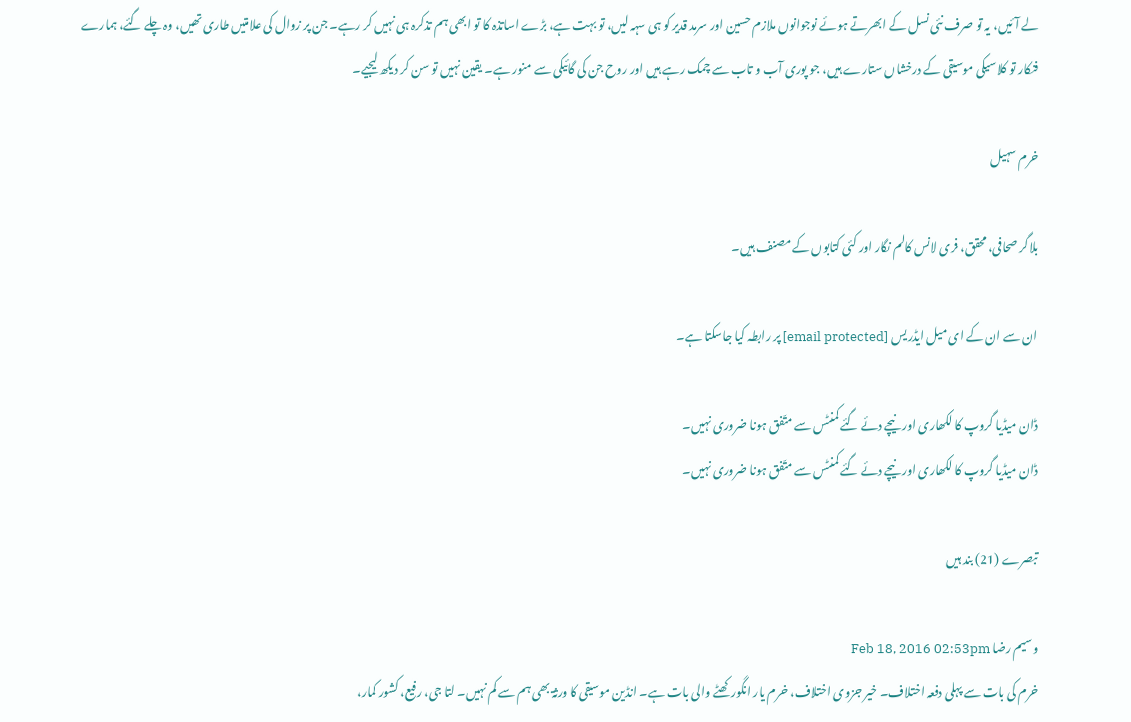لے آئیں، یہ تو صرف نئی نسل کے ابھرتے ہوئے نوجوانوں ملازم حسین اور سرمد قدیر کو ہی سہہ لیں، تو بہت ہے، بڑے اساتذہ کا تو ابھی ہم تذکرہ ہی نہیں کر رہے۔ جن پر زوال کی علامتیں طاری تھیں، وہ چلے گئے، ہمارے فنکار تو کلاسیکی موسیقی کے درخشاں ستارے ہیں، جو پوری آب و تاب سے چمک رہے ہیں اور روح جن کی گائیکی سے منور ہے۔ یقین نہیں تو سن کر دیکھ لیجیے۔

خرم سہیل

بلاگر صحافی، محقق، فری لانس کالم نگار اور کئی کتابوں کے مصنف ہیں۔

ان سے ان کے ای میل ایڈریس [email protected] پر رابطہ کیا جاسکتا ہے۔

ڈان میڈیا گروپ کا لکھاری اور نیچے دئے گئے کمنٹس سے متّفق ہونا ضروری نہیں۔
ڈان میڈیا گروپ کا لکھاری اور نیچے دئے گئے کمنٹس سے متّفق ہونا ضروری نہیں۔

تبصرے (21) بند ہیں

وسیم رضا Feb 18, 2016 02:53pm
خرم کی بات سے پہلی دفعہ اختلاف۔ خیر جزوی اختلاف، خرم یار انگورکھٹے والی بات ہے۔ انڈین موسیقی کا ورثۃ بھی ہم سے کم نہیں۔ لتا جی، رفیع، کشور کمار،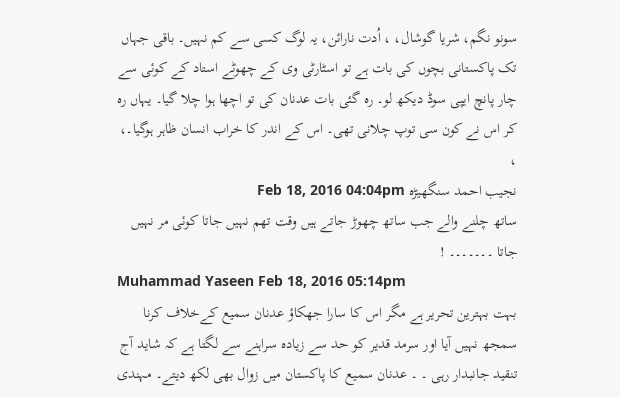سونو نگم، شریا گوشال، ، اُدت نارائن، یہ لوگ کسی سے کم نہیں۔ باقی جہاں تک پاکستانی بچوں کی بات ہے تو اسٹارٹی وی کے چھوٹے استاد کے کوئی سے چار پانچ ایپی سوڈ دیکھ لو۔ رہ گئی بات عدنان کی تو اچھا ہوا چلا گیا۔ یہاں رہ کر اس نے کون سی توپ چلانی تھی۔ اس کے اندر کا خراب انسان ظاہر ہوگیا۔، ،
نجیب احمد سنگھیڑہ Feb 18, 2016 04:04pm
ساتھ چلنے والے جب ساتھ چھوڑ جاتے ہیں وقت تھم نہیں جاتا کوئی مر نہیں جاتا ۔۔۔۔۔۔۔ !
Muhammad Yaseen Feb 18, 2016 05:14pm
بہت بہترین تحریر ہے مگر اس کا سارا جھکاؤ عدنان سمیع کےخلاف کرنا سمجھ نہیں آیا اور سرمد قدیر کو حد سے زیادہ سراہنے سے لگتا ہے کہ شاید آج تنقید جانبدار رہی ۔ ۔ عدنان سمیع کا پاکستان میں زوال بھی لکھ دیتے۔ مہندی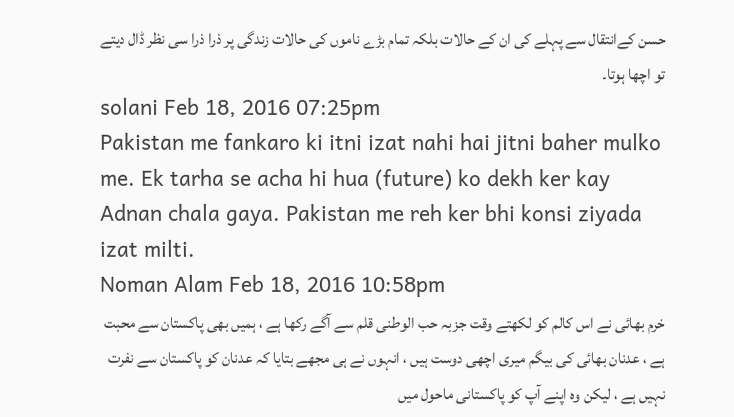حسن کےانتقال سے پہلے کی ان کے حالات بلکہ تمام بڑے ناموں کی حالات زندگی پر ذرا ذرا سی نظر ڈال دیتے تو اچھا ہوتا۔
solani Feb 18, 2016 07:25pm
Pakistan me fankaro ki itni izat nahi hai jitni baher mulko me. Ek tarha se acha hi hua (future) ko dekh ker kay Adnan chala gaya. Pakistan me reh ker bhi konsi ziyada izat milti.
Noman Alam Feb 18, 2016 10:58pm
خرم بھائی نے اس کالم کو لکھتے وقت جزبہ حب الوطنی قلم سے آگے رکھا ہے ، ہمیں بھی پاکستان سے محبت ہے ، عدنان بھائی کی بیگم میری اچھی دوست ہیں ، انہوں نے ہی مجھے بتایا کہ عدنان کو پاکستان سے نفرت نہیں ہے ، لیکن وہ اپنے آپ کو پاکستانی ماحول میں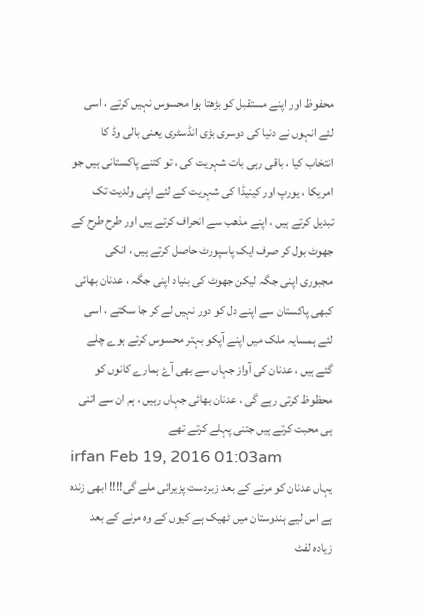محفوظ اور اپنے مستقبل کو بڑھتا ہوا محسوس نہیں کرتے ، اسی لئے انہوں نے دنیا کی دوسری بڑی انڈسٹری یعنی بالی وڈ کا انتخاب کیا ، باقی رہی بات شہریت کی ، تو کتنے پاکستانی ہیں جو امریکا ، یورپ اور کینیڈا کی شہریت کے لئے اپنی ولدیت تک تبدیل کرتے ہیں ، اپنے مذھب سے انحراف کرتے ہیں اور طرح طرح کے جھوٹ بول کر صرف ایک پاسپورٹ حاصل کرتے ہیں ، انکی مجبوری اپنی جگہ لیکن جھوٹ کی بنیاد اپنی جگہ ، عدنان بھائی کبھی پاکستان سے اپنے دل کو دور نہیں لے کر جا سکتے ، اسی لئے ہمسایہ ملک میں اپنے آپکو بہتر محسوس کرتے ہوے چلے گئے ہیں ، عدنان کی آواز جہاں سے بھی آۓ ہمارے کانوں کو محظوظ کرتی رہے گی ، عدنان بھائی جہاں رہیں ، ہم ان سے اتنی ہی محبت کرتے ہیں جتنی پہلے کرتے تھے
irfan Feb 19, 2016 01:03am
یہاں عدنان کو مرنے کے بعد زبردست پزیرائی ملے گی!!!! ابھی زندہ ہے اس لیے ہندوستان میں ٹھیک ہے کیوں کے وہ مرنے کے بعد زیادہ لفٹ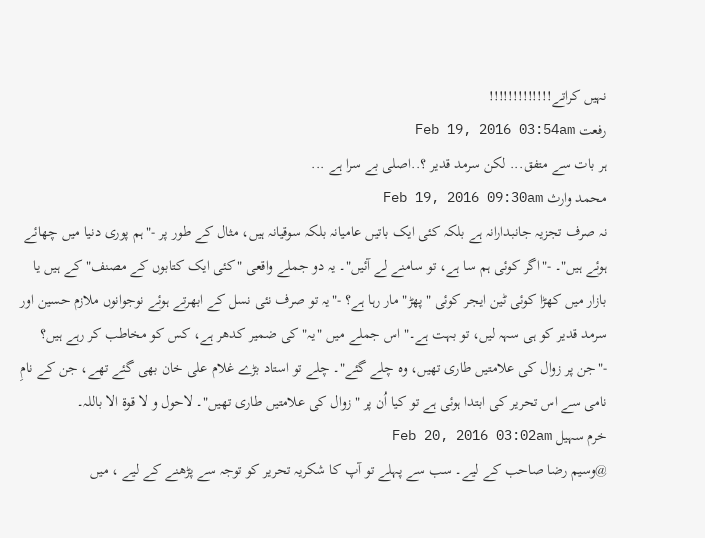نہیں کراتے!!!!!!!!!!!!!
رفعت Feb 19, 2016 03:54am
ہر بات سے متفق... لکن سرمد قدیر ؟..اصلی بے سرا ہے ...
محمد وارث Feb 19, 2016 09:30am
نہ صرف تجزیہ جانبدارانہ ہے بلکہ کئی ایک باتیں عامیانہ بلکہ سوقیانہ ہیں، مثال کے طور پر -"ہم پوری دنیا میں چھائے ہوئے ہیں"۔ -"اگر کوئی ہم سا ہے، تو سامنے لے آئیں"۔ یہ دو جملے واقعی "کئی ایک کتابوں کے مصنف" کے ہیں یا بازار میں کھڑا کوئی ٹین ایجر کوئی "پھڑ" مار رہا ہے؟ -"یہ تو صرف نئی نسل کے ابھرتے ہوئے نوجوانوں ملازم حسین اور سرمد قدیر کو ہی سہہ لیں، تو بہت ہے۔" اس جملے میں "یہ" کی ضمیر کدھر ہے، کس کو مخاطب کر رہے ہیں؟ -"جن پر زوال کی علامتیں طاری تھیں، وہ چلے گئے"۔ چلے تو استاد بڑے غلام علی خان بھی گئے تھے، جن کے نامِ نامی سے اس تحریر کی ابتدا ہوئی ہے تو کیا اُن پر "زوال کی علامتیں طاری تھیں"۔ لاحول و لا قوۃ الا باللہ۔
خرم سہیل Feb 20, 2016 03:02am
@وسیم رضا صاحب کے لیے۔ سب سے پہلے تو آپ کا شکریہ تحریر کو توجہ سے پڑھنے کے لیے ، میں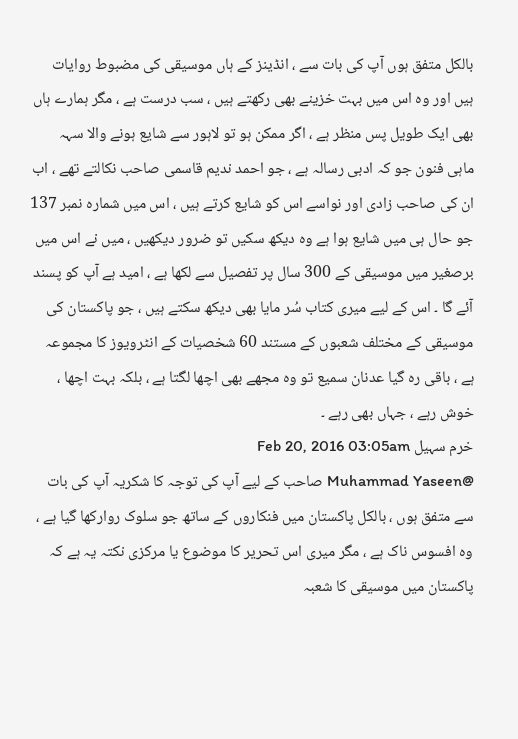بالکل متفق ہوں آپ کی بات سے ، انڈینز کے ہاں موسیقی کی مضبوط روایات ہیں اور وہ اس میں بہت خزینے بھی رکھتے ہیں ، سب درست ہے ، مگر ہمارے ہاں بھی ایک طویل پس منظر ہے ، اگر ممکن ہو تو لاہور سے شایع ہونے والا سہہ ماہی فنون جو کہ ادبی رسالہ ہے ، جو احمد ندیم قاسمی صاحب نکالتے تھے ، اب ان کی صاحب زادی اور نواسے اس کو شایع کرتے ہیں ، اس میں شمارہ نمبر 137 جو حال ہی میں شایع ہوا ہے وہ دیکھ سکیں تو ضرور دیکھیں ، میں نے اس میں برصغیر میں موسیقی کے 300 سال پر تفصیل سے لکھا ہے ، امید ہے آپ کو پسند آئے گا ۔ اس کے لیے میری کتاب سُر مایا بھی دیکھ سکتے ہیں ، جو پاکستان کی موسیقی کے مختلف شعبوں کے مستند 60 شخصیات کے انٹرویوز کا مجموعہ ہے ، باقی رہ گیا عدنان سمیع تو وہ مجھے بھی اچھا لگتا ہے ، بلکہ بہت اچھا ، خوش رہے ، جہاں بھی رہے ۔
خرم سہیل Feb 20, 2016 03:05am
@Muhammad Yaseen صاحب کے لیے آپ کی توجہ کا شکریہ آپ کی بات سے متفق ہوں ، بالکل پاکستان میں فنکاروں کے ساتھ جو سلوک روارکھا گیا ہے ، وہ افسوس ناک ہے ، مگر میری اس تحریر کا موضوع یا مرکزی نکتہ یہ ہے کہ پاکستان میں موسیقی کا شعبہ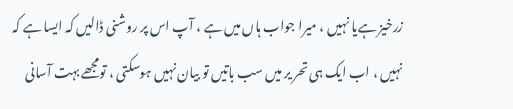زرخیز ہےیا نہیں ، میرا جواب ہاں میں ہے ، آپ اس پر روشنی ڈالیں کہ ایسا ہے کہ نہیں ، اب ایک ہی تحر یر میں سب باتیں تو بیان نہیں ہوسکتی ، تومجھے بہت آسانی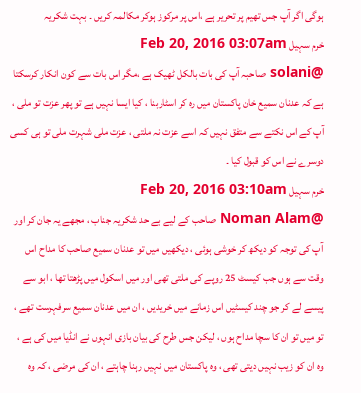ہوگی اگر آپ جس تھیم پر تحریر ہے ،اس پر مرکوز ہوکر مکالمہ کریں ۔ بہت شکریہ
خرم سہیل Feb 20, 2016 03:07am
@solani صاحبہ آپ کی بات بالکل ٹھیک ہے ،مگر اس بات سے کون انکار کرسکتا ہے کہ عدنان سمیع خان پاکستان میں رہ کر اسٹاربنا ، کیا ایسا نہیں ہے تو پھر عزت تو ملی ، آپ کے اس نکتے سے متفق نہیں کہ اسے عزت نہ ملتی ، عزت ملی شہرت ملی تو ہی کسی دوسرے نے اس کو قبول کیا ۔
خرم سہیل Feb 20, 2016 03:10am
@Noman Alam صاحب کے لیے بے حد شکریہ جناب ، مجھے یہ جان کر اور آپ کی توجہ کو دیکھ کر خوشی ہوئی ، دیکھیں میں تو عدنان سمیع صاحب کا مداح اس وقت سے ہوں جب کیسٹ 25 روپے کی ملتی تھی اور میں اسکول میں پڑھتا تھا ، ابو سے پیسے لے کر جو چند کیسٹیں اس زمانے میں خریدیں ، ان میں عدنان سمیع سرفہرست تھے ، تو میں تو ان کا سچا مداح ہوں ، لیکن جس طرح کی بیان بازی انہوں نے انڈیا میں کی ہے ، وہ ان کو زیب نہیں دیتی تھی ، وہ پاکستان میں نہیں رہنا چاہتے ، ان کی مرضی ، کہ وہ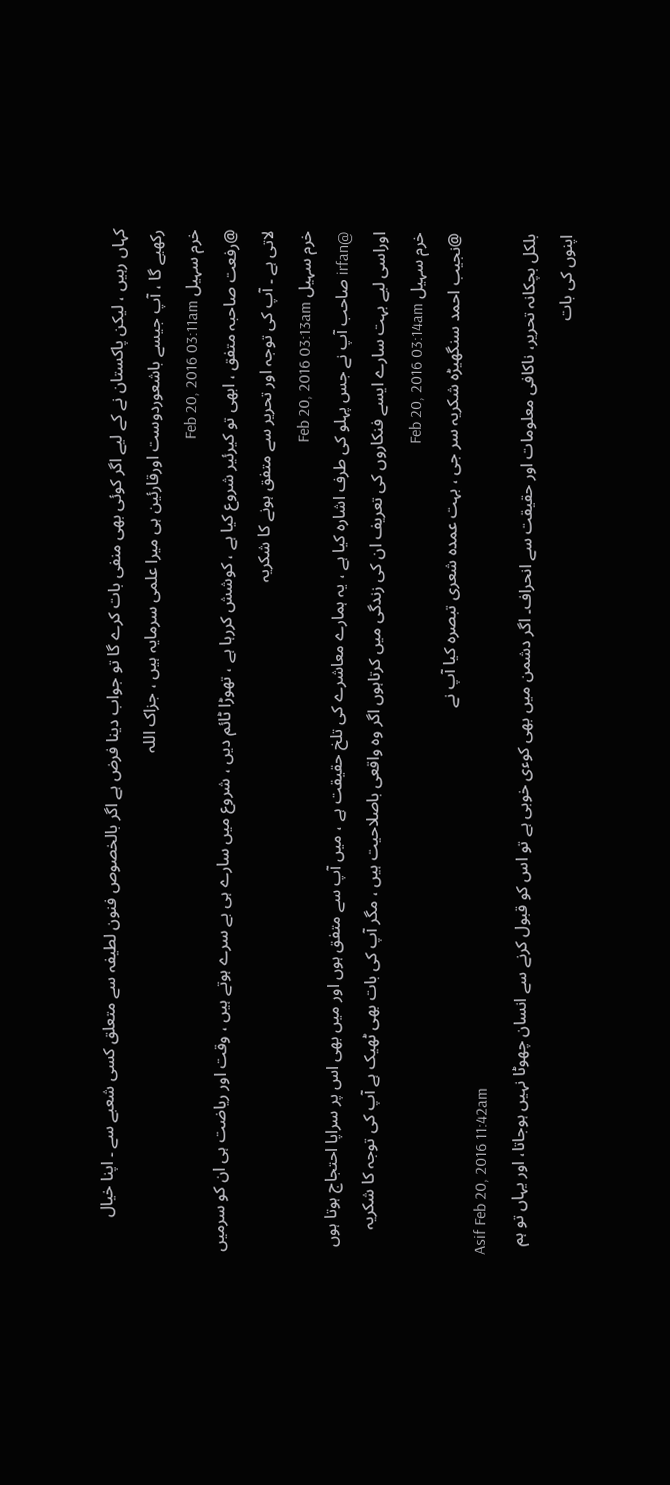کہاں رہیں ، لیکن پاکستان نے کے لیے اگر کوئی بھی منفی بات کرے گا تو جواب دینا فرض ہے اگر بالخصوص فنون لطیفہ سے متعلق کسی شعبے سے ۔ اپنا خیال رکھیے گا ، آپ جیسے باشعوردوست اورقارئین ہی میرا علمی سرمایہ ہیں ، جزاک اللہ
خرم سہیل Feb 20, 2016 03:11am
@رفعت صاحبہ متفق ، ابھی تو کیرئیر شروع کیا ہے ، کوشش کررہا ہے ، تھوڑا ٹائم دیں ، شروع میں سارے ہی بے سرے ہوتے ہیں ، وقت اور ریاضت ہی ان کو سرمیں لاتی ہے ۔ آپ کی توجہ اور تحریر سے متفق ہونے کا شکریہ
خرم سہیل Feb 20, 2016 03:13am
@irfan صاحب آپ نے جس پہلو کی طرف اشارہ کیا ہے ، یہ ہمارے معاشرے کی تلخ حقیقت ہے ، میں آپ سے متفق ہوں اور میں بھی اس پر سراپا احتجاج ہوتا ہوں اوراسی لیے بہت سارے ایسے فنکاروں کی تعریف ان کی زندگی میں کرتاہوں اگر وہ واقعی باصلاحیت ہیں ، مگر آپ کی بات بھی ٹھیک ہے آپ کی توجہ کا شکریہ
خرم سہیل Feb 20, 2016 03:14am
@نجیب احمد سنگھیڑہ شکریہ سر جی ، بہت عمدہ شعری تبصرہ کیا آپ نے
Asif Feb 20, 2016 11:42am
بلکل بچکانہ تحریر، ناکافی معلومات اور حقیقت سے انحراف۔ اگر دشمن میں بھی کوءی خوبی ہے تو اس کو قبول کرنے سے انسان چھوٹا نہیں ہوجاتا، اور یہاں تو ہم اپنوں کی بات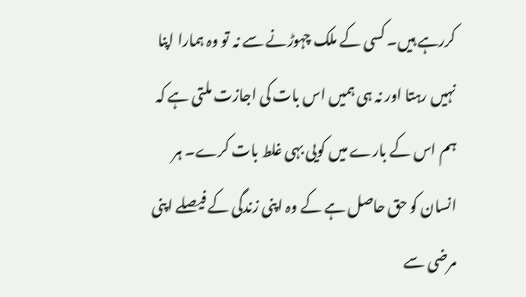کررہے ہیں۔ کسی کے ملک چہوڑنے سے نہ تو وہ ہمارا اپنا نہیں رہتا اور نہ ہی ہمیں اس بات کی اجازت ملتی ہے کہ ہم اس کے بارے میں کویی بہی غلط بات کرے۔ ہر انسان کو حق حاصل ہے کے وہ اپنی زندگی کے فیصلے اپنی مرضی سے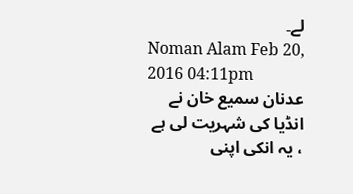لے۔
Noman Alam Feb 20, 2016 04:11pm
عدنان سمیع خان نے انڈیا کی شہریت لی ہے ، یہ انکی اپنی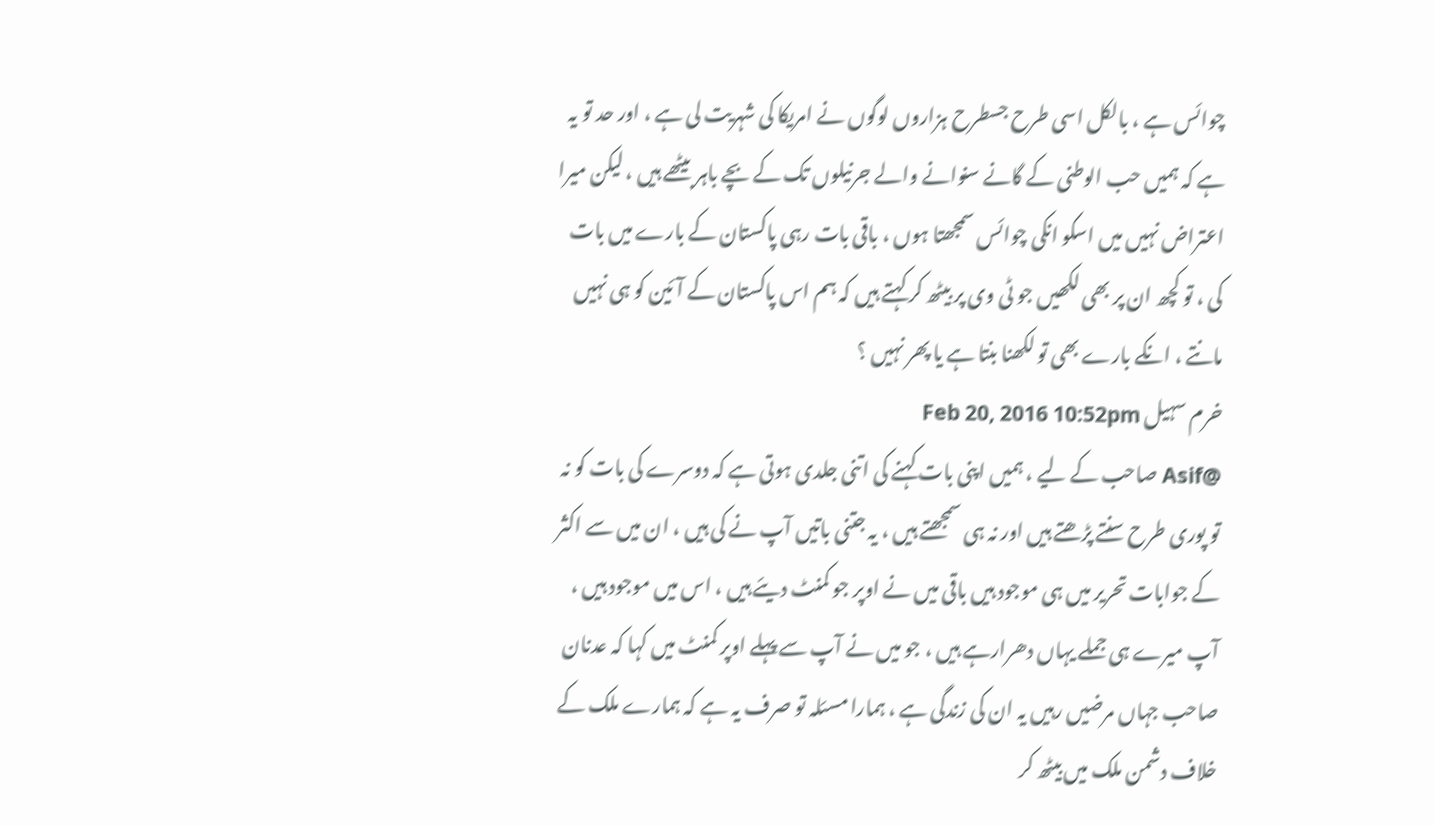چوائس ہے ، بالکل اسی طرح جسطرح ہزاروں لوگوں نے امریکا کی شہریت لی ہے ، اور حد تو یہ ہے کہ ہمیں حب الوطنی کے گانے سنوانے والے جرنیلوں تک کے بچے باہر بیٹھے ہیں ، لیکن میرا اعتراض نہیں میں اسکو انکی چوائس سمجھتا ہوں ، باقی بات رہی پاکستان کے بارے میں بات کی ، تو کچھ ان پر بھی لکھیں جو ٹی وی پر بیٹھ کر کہتے ہیں کہ ہم اس پاکستان کے آئین کو ہی نہیں مانتے ، انکے بارے بھی تو لکھنا بنتا ہے یا پھر نہیں ؟
خرم سہیل Feb 20, 2016 10:52pm
@Asif صاحب کے لیے ، ہمیں اپنی بات کہنے کی اتنی جلدی ہوتی ہے کہ دوسرے کی بات کو نہ تو پوری طرح سنتے پڑھتے ہیں اور نہ ہی سمجھتے ہیں ، یہ جتنی باتیں آپ نے کی ہیں ، ان میں سے اکثر کے جوابات تحریر میں ہی موجود ہیں باقی میں نے اوپر جو کمنٹ دیئے ہیں ، اس میں موجود ہیں ، آپ میرے ہی جملے یہاں دھرارہے ہیں ، جو میں نے آپ سے پہلے اوپر کمنٹ میں کہا کہ عدنان صاحب جہاں مرضیں رہیں یہ ان کی زندگی ہے ، ہمارا مسئلہ تو صرف یہ ہے کہ ہمارے ملک کے خلاف دشمن ملک میں بیٹھ کر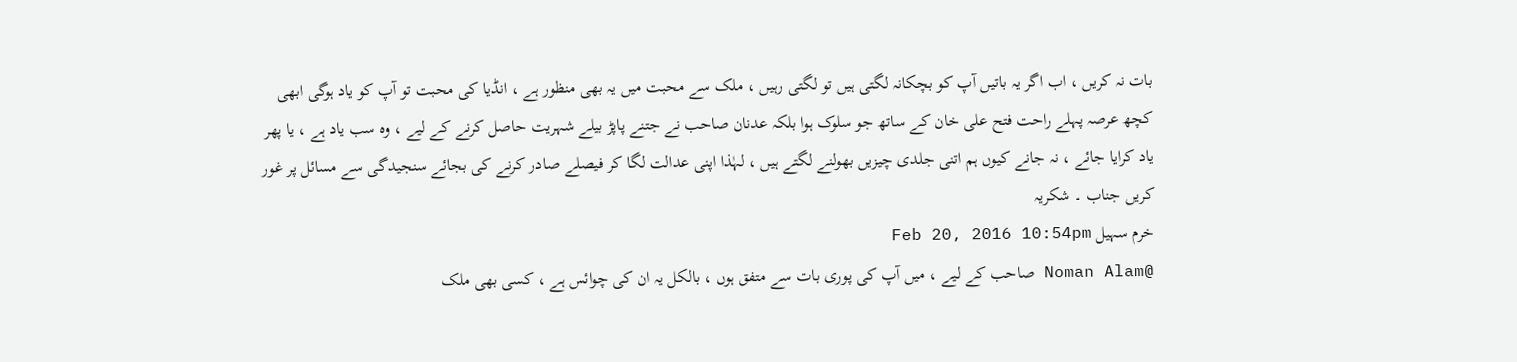بات نہ کریں ، اب اگر یہ باتیں آپ کو بچکانہ لگتی ہیں تو لگتی رہیں ، ملک سے محبت میں یہ بھی منظور ہے ، انڈیا کی محبت تو آپ کو یاد ہوگی ابھی کچھ عرصہ پہلے راحت فتح علی خان کے ساتھ جو سلوک ہوا بلکہ عدنان صاحب نے جتنے پاپڑ بیلے شہریت حاصل کرنے کے لیے ، وہ سب یاد ہے ، یا پھر یاد کرایا جائے ، نہ جانے کیوں ہم اتنی جلدی چیزیں بھولنے لگتے ہیں ، لہٰذا اپنی عدالت لگا کر فیصلے صادر کرنے کی بجائے سنجیدگی سے مسائل پر غور کریں جناب ۔ شکریہ
خرم سہیل Feb 20, 2016 10:54pm
@Noman Alam صاحب کے لیے ، میں آپ کی پوری بات سے متفق ہوں ، بالکل یہ ان کی چوائس ہے ، کسی بھی ملک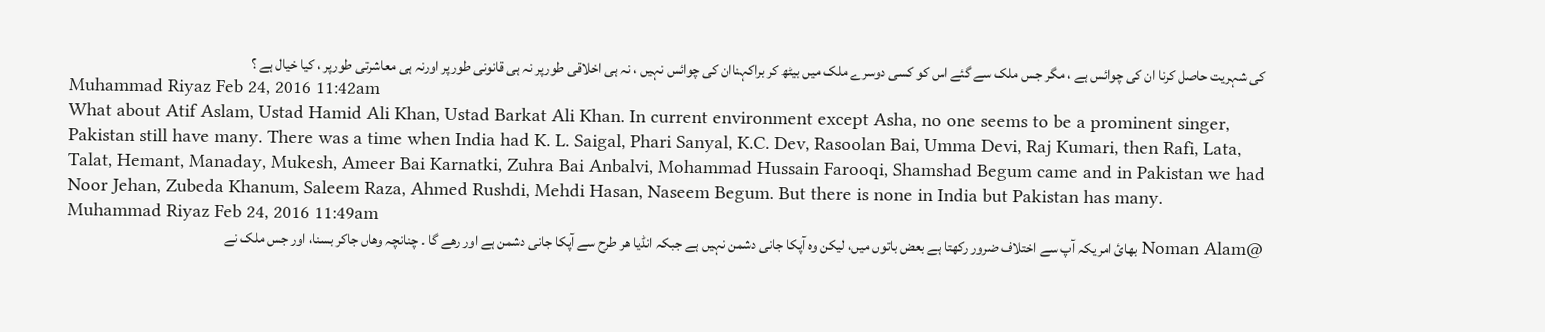کی شہریت حاصل کرنا ان کی چوائس ہے ، مگر جس ملک سے گئے اس کو کسی دوسرے ملک میں بیٹھ کر براکہناان کی چوائس نہیں ، نہ ہی اخلاقی طورپر نہ ہی قانونی طورپر اورنہ ہی معاشرتی طورپر ، کیا خیال ہے ؟
Muhammad Riyaz Feb 24, 2016 11:42am
What about Atif Aslam, Ustad Hamid Ali Khan, Ustad Barkat Ali Khan. In current environment except Asha, no one seems to be a prominent singer, Pakistan still have many. There was a time when India had K. L. Saigal, Phari Sanyal, K.C. Dev, Rasoolan Bai, Umma Devi, Raj Kumari, then Rafi, Lata, Talat, Hemant, Manaday, Mukesh, Ameer Bai Karnatki, Zuhra Bai Anbalvi, Mohammad Hussain Farooqi, Shamshad Begum came and in Pakistan we had Noor Jehan, Zubeda Khanum, Saleem Raza, Ahmed Rushdi, Mehdi Hasan, Naseem Begum. But there is none in India but Pakistan has many.
Muhammad Riyaz Feb 24, 2016 11:49am
@Noman Alam بھائ امریکہ آپ سے اختلاف ضرور رکھتا ہے بعض باتوں میں، لیکن وہ آپکا جانی دشمن نہیں ہے جبکہ انڈیا ھر طرح سے آپکا جانی دشمن ہے اور رھے گا ۔ چنانچہ وھاں جاکر بسنا، اور جس ملک نے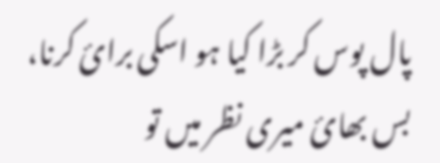پال پوس کر بڑا کیا ہو اسکی برائ کرنا، بس بھائ میری نظر میں تو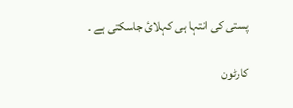پستی کی انتہا ہی کہلائ جاسکتی ہے ۔

کارٹون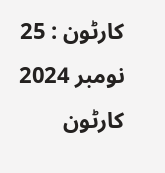کارٹون : 25 نومبر 2024
کارٹون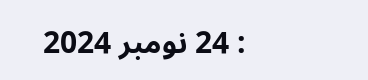: 24 نومبر 2024